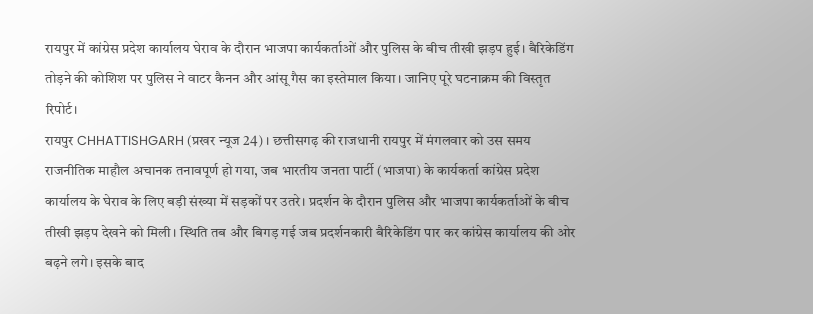रायपुर में कांग्रेस प्रदेश कार्यालय घेराव के दौरान भाजपा कार्यकर्ताओं और पुलिस के बीच तीखी झड़प हुई। बैरिकेडिंग तोड़ने की कोशिश पर पुलिस ने वाटर कैनन और आंसू गैस का इस्तेमाल किया। जानिए पूरे घटनाक्रम की विस्तृत रिपोर्ट।
रायपुर CHHATTISHGARH (प्रखर न्यूज 24) । छत्तीसगढ़ की राजधानी रायपुर में मंगलवार को उस समय राजनीतिक माहौल अचानक तनावपूर्ण हो गया, जब भारतीय जनता पार्टी (भाजपा) के कार्यकर्ता कांग्रेस प्रदेश कार्यालय के घेराव के लिए बड़ी संख्या में सड़कों पर उतरे। प्रदर्शन के दौरान पुलिस और भाजपा कार्यकर्ताओं के बीच तीखी झड़प देखने को मिली। स्थिति तब और बिगड़ गई जब प्रदर्शनकारी बैरिकेडिंग पार कर कांग्रेस कार्यालय की ओर बढ़ने लगे। इसके बाद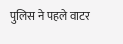पुलिस ने पहले वाटर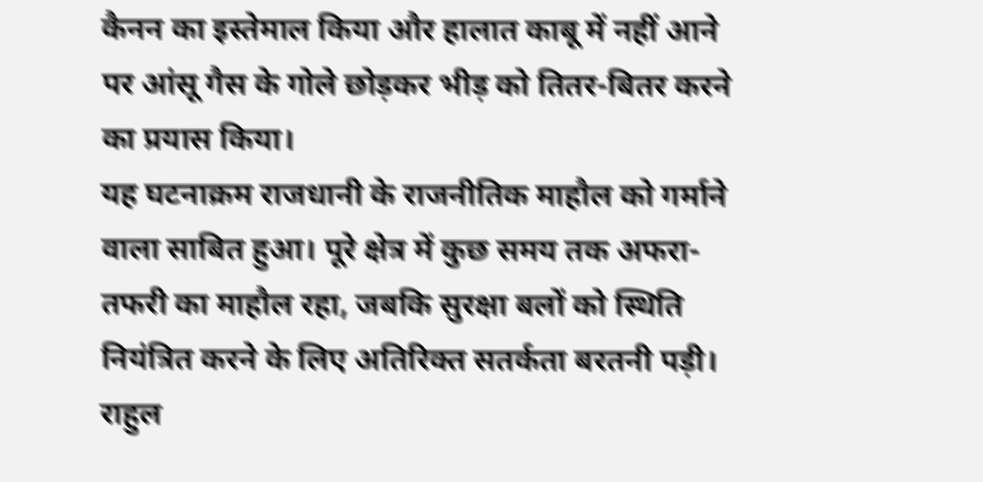कैनन का इस्तेमाल किया और हालात काबू में नहीं आने पर आंसू गैस के गोले छोड़कर भीड़ को तितर-बितर करने का प्रयास किया।
यह घटनाक्रम राजधानी के राजनीतिक माहौल को गर्माने वाला साबित हुआ। पूरे क्षेत्र में कुछ समय तक अफरा-तफरी का माहौल रहा, जबकि सुरक्षा बलों को स्थिति नियंत्रित करने के लिए अतिरिक्त सतर्कता बरतनी पड़ी।
राहुल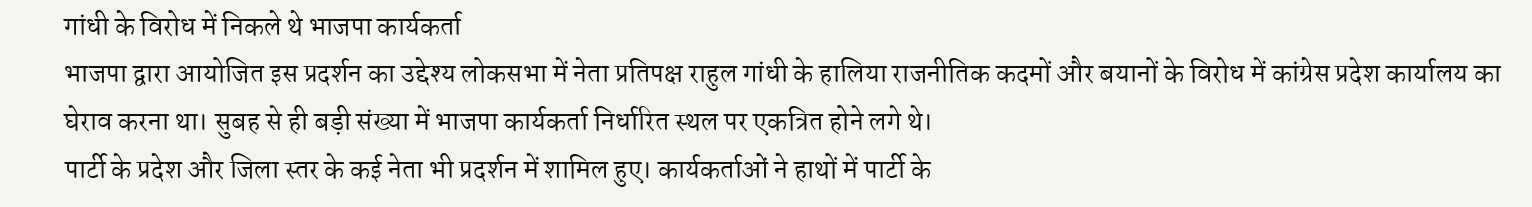गांधी के विरोध में निकले थे भाजपा कार्यकर्ता
भाजपा द्वारा आयोजित इस प्रदर्शन का उद्देश्य लोकसभा में नेता प्रतिपक्ष राहुल गांधी के हालिया राजनीतिक कदमों और बयानों के विरोध में कांग्रेस प्रदेश कार्यालय का घेराव करना था। सुबह से ही बड़ी संख्या में भाजपा कार्यकर्ता निर्धारित स्थल पर एकत्रित होने लगे थे।
पार्टी के प्रदेश और जिला स्तर के कई नेता भी प्रदर्शन में शामिल हुए। कार्यकर्ताओं ने हाथों में पार्टी के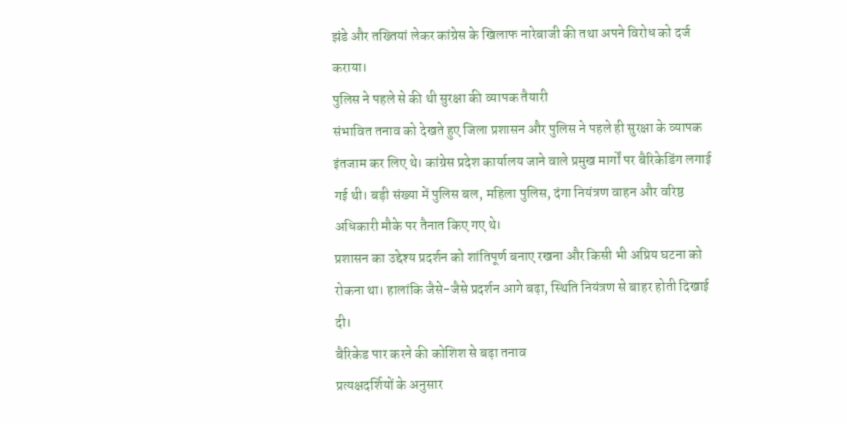झंडे और तख्तियां लेकर कांग्रेस के खिलाफ नारेबाजी की तथा अपने विरोध को दर्ज कराया।
पुलिस ने पहले से की थी सुरक्षा की व्यापक तैयारी
संभावित तनाव को देखते हुए जिला प्रशासन और पुलिस ने पहले ही सुरक्षा के व्यापक इंतजाम कर लिए थे। कांग्रेस प्रदेश कार्यालय जाने वाले प्रमुख मार्गों पर बैरिकेडिंग लगाई गई थी। बड़ी संख्या में पुलिस बल, महिला पुलिस, दंगा नियंत्रण वाहन और वरिष्ठ अधिकारी मौके पर तैनात किए गए थे।
प्रशासन का उद्देश्य प्रदर्शन को शांतिपूर्ण बनाए रखना और किसी भी अप्रिय घटना को रोकना था। हालांकि जैसे-जैसे प्रदर्शन आगे बढ़ा, स्थिति नियंत्रण से बाहर होती दिखाई दी।
बैरिकेड पार करने की कोशिश से बढ़ा तनाव
प्रत्यक्षदर्शियों के अनुसार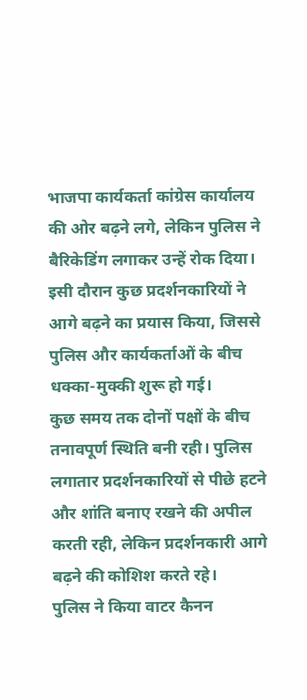भाजपा कार्यकर्ता कांग्रेस कार्यालय की ओर बढ़ने लगे, लेकिन पुलिस ने बैरिकेडिंग लगाकर उन्हें रोक दिया। इसी दौरान कुछ प्रदर्शनकारियों ने आगे बढ़ने का प्रयास किया, जिससे पुलिस और कार्यकर्ताओं के बीच धक्का-मुक्की शुरू हो गई।
कुछ समय तक दोनों पक्षों के बीच तनावपूर्ण स्थिति बनी रही। पुलिस लगातार प्रदर्शनकारियों से पीछे हटने और शांति बनाए रखने की अपील करती रही, लेकिन प्रदर्शनकारी आगे बढ़ने की कोशिश करते रहे।
पुलिस ने किया वाटर कैनन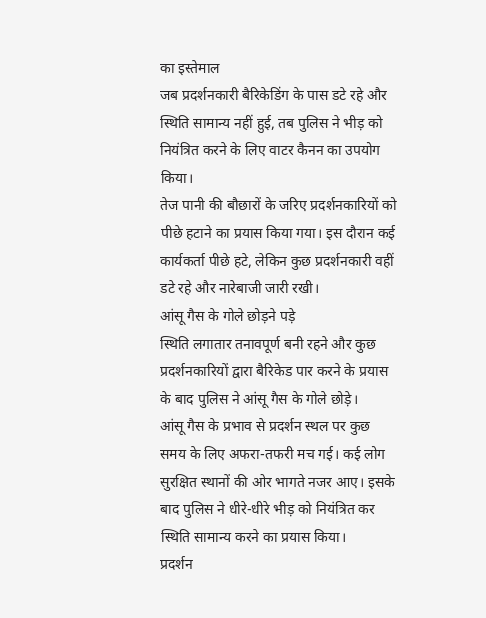का इस्तेमाल
जब प्रदर्शनकारी बैरिकेडिंग के पास डटे रहे और स्थिति सामान्य नहीं हुई, तब पुलिस ने भीड़ को नियंत्रित करने के लिए वाटर कैनन का उपयोग किया।
तेज पानी की बौछारों के जरिए प्रदर्शनकारियों को पीछे हटाने का प्रयास किया गया। इस दौरान कई कार्यकर्ता पीछे हटे, लेकिन कुछ प्रदर्शनकारी वहीं डटे रहे और नारेबाजी जारी रखी।
आंसू गैस के गोले छोड़ने पड़े
स्थिति लगातार तनावपूर्ण बनी रहने और कुछ प्रदर्शनकारियों द्वारा बैरिकेड पार करने के प्रयास के बाद पुलिस ने आंसू गैस के गोले छोड़े।
आंसू गैस के प्रभाव से प्रदर्शन स्थल पर कुछ समय के लिए अफरा-तफरी मच गई। कई लोग सुरक्षित स्थानों की ओर भागते नजर आए। इसके बाद पुलिस ने धीरे-धीरे भीड़ को नियंत्रित कर स्थिति सामान्य करने का प्रयास किया।
प्रदर्शन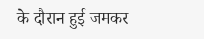के दौरान हुई जमकर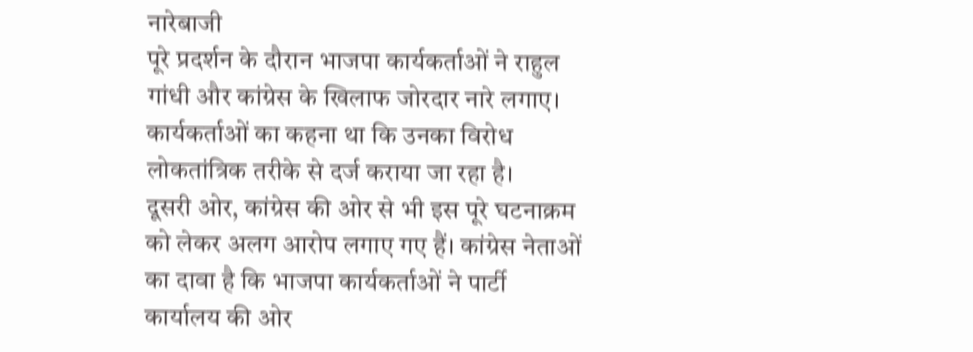नारेबाजी
पूरे प्रदर्शन के दौरान भाजपा कार्यकर्ताओं ने राहुल गांधी और कांग्रेस के खिलाफ जोरदार नारे लगाए। कार्यकर्ताओं का कहना था कि उनका विरोध लोकतांत्रिक तरीके से दर्ज कराया जा रहा है।
दूसरी ओर, कांग्रेस की ओर से भी इस पूरे घटनाक्रम को लेकर अलग आरोप लगाए गए हैं। कांग्रेस नेताओं का दावा है कि भाजपा कार्यकर्ताओं ने पार्टी कार्यालय की ओर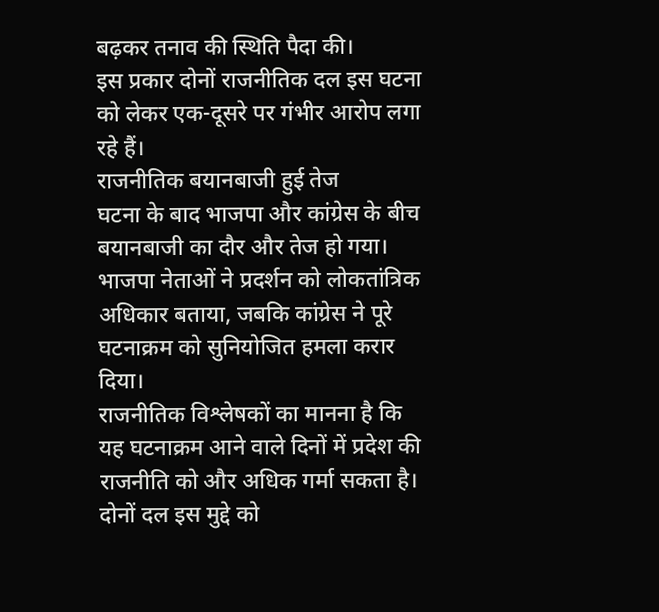बढ़कर तनाव की स्थिति पैदा की।
इस प्रकार दोनों राजनीतिक दल इस घटना को लेकर एक-दूसरे पर गंभीर आरोप लगा रहे हैं।
राजनीतिक बयानबाजी हुई तेज
घटना के बाद भाजपा और कांग्रेस के बीच बयानबाजी का दौर और तेज हो गया। भाजपा नेताओं ने प्रदर्शन को लोकतांत्रिक अधिकार बताया, जबकि कांग्रेस ने पूरे घटनाक्रम को सुनियोजित हमला करार दिया।
राजनीतिक विश्लेषकों का मानना है कि यह घटनाक्रम आने वाले दिनों में प्रदेश की राजनीति को और अधिक गर्मा सकता है। दोनों दल इस मुद्दे को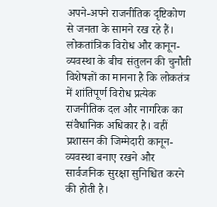अपने-अपने राजनीतिक दृष्टिकोण से जनता के सामने रख रहे हैं।
लोकतांत्रिक विरोध और कानून-व्यवस्था के बीच संतुलन की चुनौती
विशेषज्ञों का मानना है कि लोकतंत्र में शांतिपूर्ण विरोध प्रत्येक राजनीतिक दल और नागरिक का संवैधानिक अधिकार है। वहीं प्रशासन की जिम्मेदारी कानून-व्यवस्था बनाए रखने और सार्वजनिक सुरक्षा सुनिश्चित करने की होती है।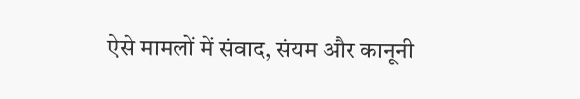ऐसे मामलों में संवाद, संयम और कानूनी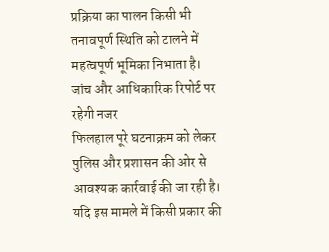प्रक्रिया का पालन किसी भी तनावपूर्ण स्थिति को टालने में महत्वपूर्ण भूमिका निभाता है।
जांच और आधिकारिक रिपोर्ट पर रहेगी नजर
फिलहाल पूरे घटनाक्रम को लेकर पुलिस और प्रशासन की ओर से आवश्यक कार्रवाई की जा रही है। यदि इस मामले में किसी प्रकार की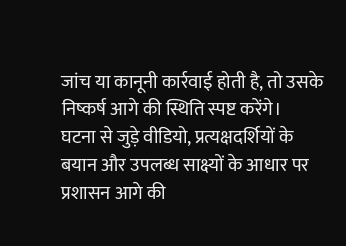जांच या कानूनी कार्रवाई होती है, तो उसके निष्कर्ष आगे की स्थिति स्पष्ट करेंगे।
घटना से जुड़े वीडियो, प्रत्यक्षदर्शियों के बयान और उपलब्ध साक्ष्यों के आधार पर प्रशासन आगे की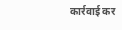कार्रवाई कर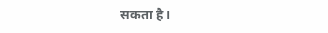सकता है।